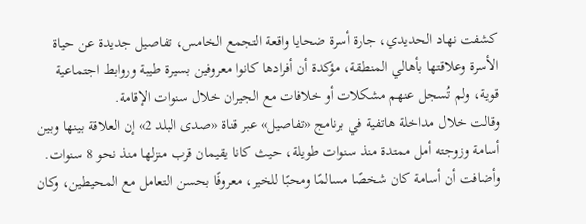كشفت نهاد الحديدي، جارة أسرة ضحايا واقعة التجمع الخامس، تفاصيل جديدة عن حياة الأسرة وعلاقتها بأهالي المنطقة، مؤكدة أن أفرادها كانوا معروفين بسيرة طيبة وروابط اجتماعية قوية، ولم تُسجل عنهم مشكلات أو خلافات مع الجيران خلال سنوات الإقامة.
وقالت خلال مداخلة هاتفية في برنامج «تفاصيل» عبر قناة «صدى البلد 2» إن العلاقة بينها وبين أسامة وزوجته أمل ممتدة منذ سنوات طويلة، حيث كانا يقيمان قرب منزلها منذ نحو 8 سنوات. وأضافت أن أسامة كان شخصًا مسالمًا ومحبًا للخير، معروفًا بحسن التعامل مع المحيطين، وكان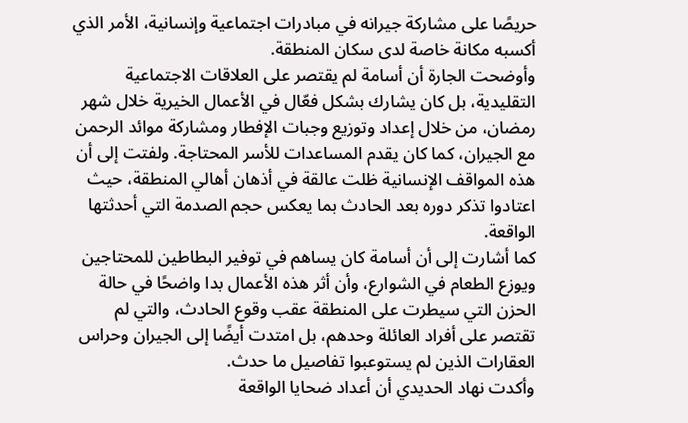حريصًا على مشاركة جيرانه في مبادرات اجتماعية وإنسانية، الأمر الذي أكسبه مكانة خاصة لدى سكان المنطقة.
وأوضحت الجارة أن أسامة لم يقتصر على العلاقات الاجتماعية التقليدية، بل كان يشارك بشكل فعّال في الأعمال الخيرية خلال شهر رمضان، من خلال إعداد وتوزيع وجبات الإفطار ومشاركة موائد الرحمن مع الجيران، كما كان يقدم المساعدات للأسر المحتاجة. ولفتت إلى أن هذه المواقف الإنسانية ظلت عالقة في أذهان أهالي المنطقة، حيث اعتادوا تذكر دوره بعد الحادث بما يعكس حجم الصدمة التي أحدثتها الواقعة.
كما أشارت إلى أن أسامة كان يساهم في توفير البطاطين للمحتاجين ويوزع الطعام في الشوارع، وأن أثر هذه الأعمال بدا واضحًا في حالة الحزن التي سيطرت على المنطقة عقب وقوع الحادث، والتي لم تقتصر على أفراد العائلة وحدهم، بل امتدت أيضًا إلى الجيران وحراس العقارات الذين لم يستوعبوا تفاصيل ما حدث.
وأكدت نهاد الحديدي أن أعداد ضحايا الواقعة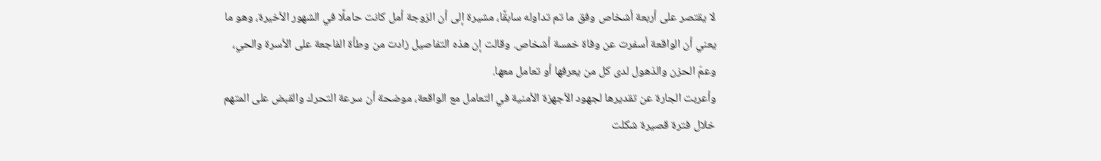لا يقتصر على أربعة أشخاص وفق ما تم تداوله سابقًا، مشيرة إلى أن الزوجة أمل كانت حاملًا في الشهور الأخيرة، وهو ما يعني أن الواقعة أسفرت عن وفاة خمسة أشخاص. وقالت إن هذه التفاصيل زادت من وطأة الفاجعة على الأسرة والحي، وعمّ الحزن والذهول لدى كل من يعرفها أو تعامل معها.
وأعربت الجارة عن تقديرها لجهود الأجهزة الأمنية في التعامل مع الواقعة، موضحة أن سرعة التحرك والقبض على المتهم خلال فترة قصيرة شكلت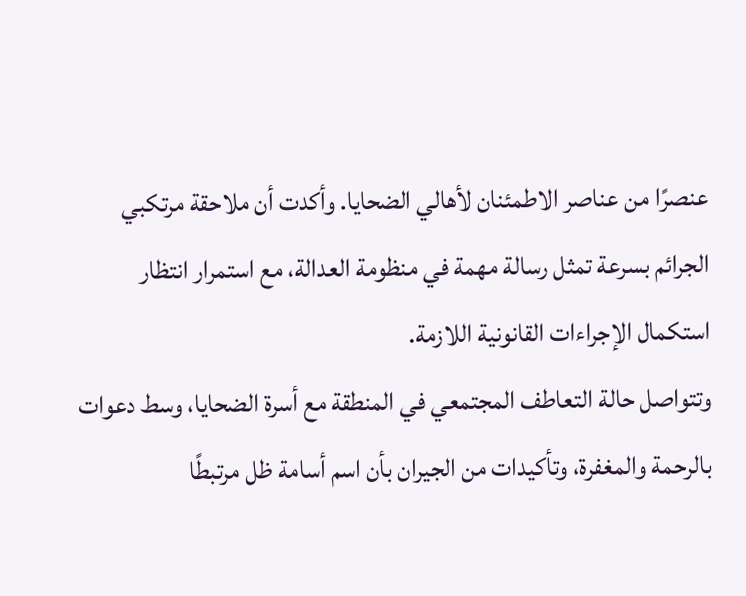عنصرًا من عناصر الاطمئنان لأهالي الضحايا. وأكدت أن ملاحقة مرتكبي الجرائم بسرعة تمثل رسالة مهمة في منظومة العدالة، مع استمرار انتظار استكمال الإجراءات القانونية اللازمة.
وتتواصل حالة التعاطف المجتمعي في المنطقة مع أسرة الضحايا، وسط دعوات بالرحمة والمغفرة، وتأكيدات من الجيران بأن اسم أسامة ظل مرتبطًا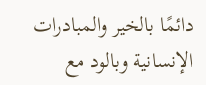دائمًا بالخير والمبادرات الإنسانية وبالود مع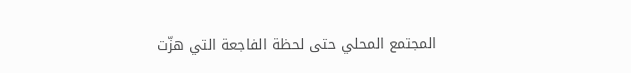المجتمع المحلي حتى لحظة الفاجعة التي هزّت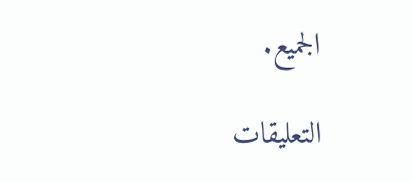الجميع.

التعليقات